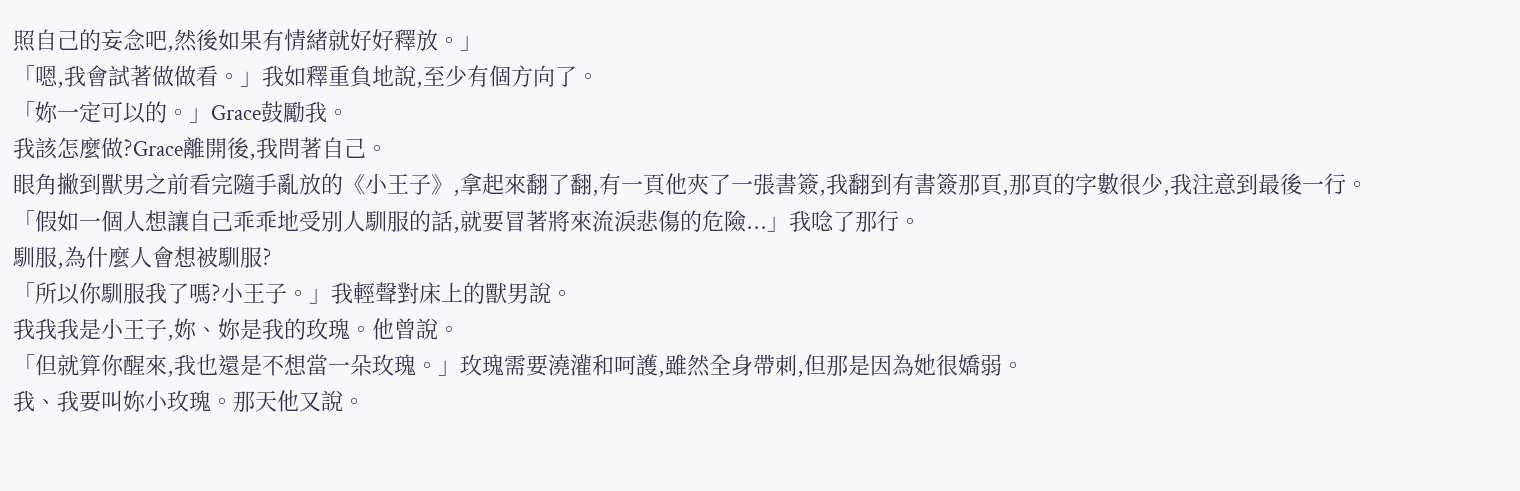照自己的妄念吧,然後如果有情緒就好好釋放。」
「嗯,我會試著做做看。」我如釋重負地說,至少有個方向了。
「妳一定可以的。」Grace鼓勵我。
我該怎麼做?Grace離開後,我問著自己。
眼角撇到獸男之前看完隨手亂放的《小王子》,拿起來翻了翻,有一頁他夾了一張書簽,我翻到有書簽那頁,那頁的字數很少,我注意到最後一行。
「假如一個人想讓自己乖乖地受別人馴服的話,就要冒著將來流淚悲傷的危險...」我唸了那行。
馴服,為什麼人會想被馴服?
「所以你馴服我了嗎?小王子。」我輕聲對床上的獸男說。
我我我是小王子,妳、妳是我的玫瑰。他曾說。
「但就算你醒來,我也還是不想當一朵玫瑰。」玫瑰需要澆灌和呵護,雖然全身帶刺,但那是因為她很嬌弱。
我、我要叫妳小玫瑰。那天他又說。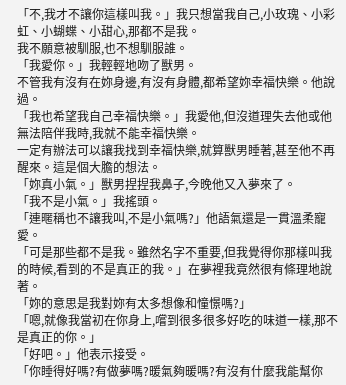「不,我才不讓你這樣叫我。」我只想當我自己,小玫瑰、小彩虹、小蝴蝶、小甜心,那都不是我。
我不願意被馴服,也不想馴服誰。
「我愛你。」我輕輕地吻了獸男。
不管我有沒有在妳身邊,有沒有身體,都希望妳幸福快樂。他說過。
「我也希望我自己幸福快樂。」我愛他,但沒道理失去他或他無法陪伴我時,我就不能幸福快樂。
一定有辦法可以讓我找到幸福快樂,就算獸男睡著,甚至他不再醒來。這是個大膽的想法。
「妳真小氣。」獸男捏捏我鼻子,今晚他又入夢來了。
「我不是小氣。」我搖頭。
「連暱稱也不讓我叫,不是小氣嗎?」他語氣還是一貫溫柔寵愛。
「可是那些都不是我。雖然名字不重要,但我覺得你那樣叫我的時候,看到的不是真正的我。」在夢裡我竟然很有條理地說著。
「妳的意思是我對妳有太多想像和憧憬嗎?」
「嗯,就像我當初在你身上,嚐到很多很多好吃的味道一樣,那不是真正的你。」
「好吧。」他表示接受。
「你睡得好嗎?有做夢嗎?暖氣夠暖嗎?有沒有什麼我能幫你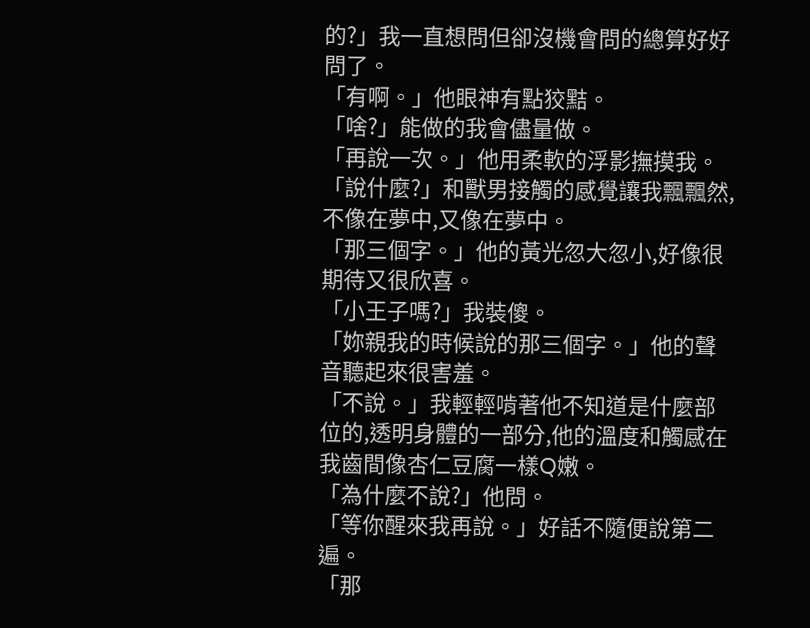的?」我一直想問但卻沒機會問的總算好好問了。
「有啊。」他眼神有點狡黠。
「啥?」能做的我會儘量做。
「再說一次。」他用柔軟的浮影撫摸我。
「說什麼?」和獸男接觸的感覺讓我飄飄然,不像在夢中,又像在夢中。
「那三個字。」他的黃光忽大忽小,好像很期待又很欣喜。
「小王子嗎?」我裝傻。
「妳親我的時候說的那三個字。」他的聲音聽起來很害羞。
「不說。」我輕輕啃著他不知道是什麼部位的,透明身體的一部分,他的溫度和觸感在我齒間像杏仁豆腐一樣Q嫩。
「為什麼不說?」他問。
「等你醒來我再說。」好話不隨便說第二遍。
「那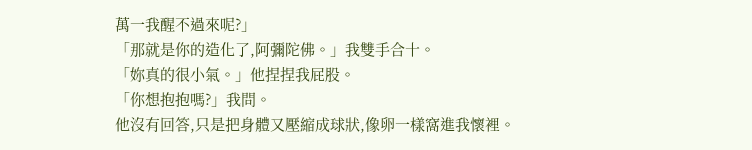萬一我醒不過來呢?」
「那就是你的造化了,阿彌陀佛。」我雙手合十。
「妳真的很小氣。」他捏捏我屁股。
「你想抱抱嗎?」我問。
他沒有回答,只是把身體又壓縮成球狀,像卵一樣窩進我懷裡。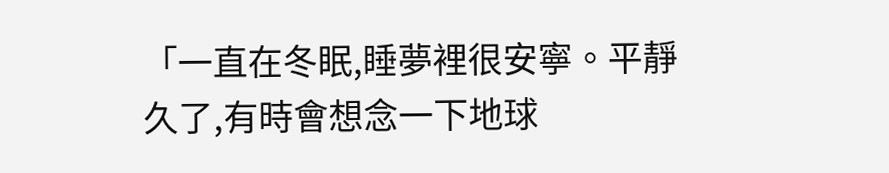「一直在冬眠,睡夢裡很安寧。平靜久了,有時會想念一下地球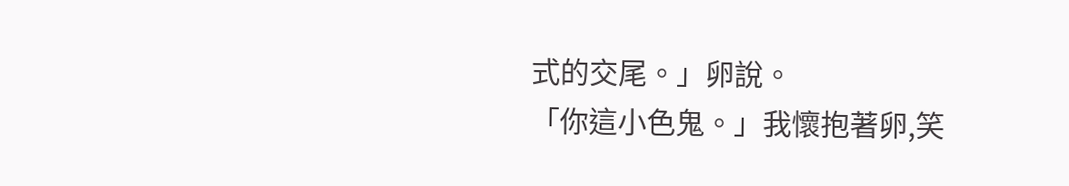式的交尾。」卵說。
「你這小色鬼。」我懷抱著卵,笑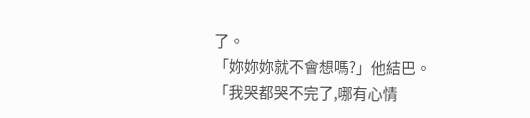了。
「妳妳妳就不會想嗎?」他結巴。
「我哭都哭不完了,哪有心情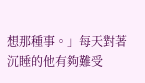想那種事。」每天對著沉睡的他有夠難受